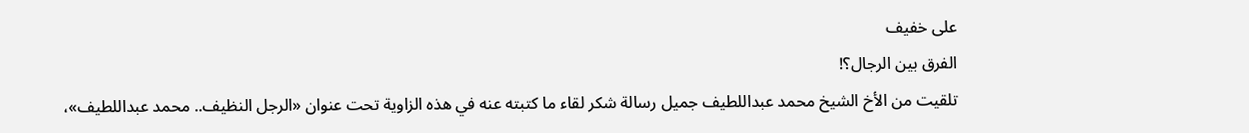على خفيف
الفرق بين الرجال؟!
تلقيت من الأخ الشيخ محمد عبداللطيف جميل رسالة شكر لقاء ما كتبته عنه في هذه الزاوية تحت عنوان «الرجل النظيف.. محمد عبداللطيف»،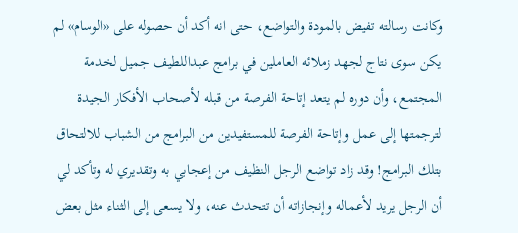وكانت رسالته تفيض بالمودة والتواضع، حتى انه أكد أن حصوله على «الوسام» لم يكن سوى نتاج لجهد زملائه العاملين في برامج عبداللطيف جميل لخدمة المجتمع، وأن دوره لم يتعد إتاحة الفرصة من قبله لأصحاب الأفكار الجيدة لترجمتها إلى عمل وإتاحة الفرصة للمستفيدين من البرامج من الشباب للالتحاق بتلك البرامج! وقد زاد تواضع الرجل النظيف من إعجابي به وتقديري له وتأكد لي أن الرجل يريد لأعماله وإنجازاته أن تتحدث عنه، ولا يسعى إلى الثناء مثل بعض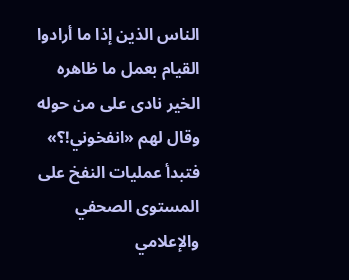الناس الذين إذا ما أرادوا القيام بعمل ما ظاهره الخير نادى على من حوله وقال لهم «انفخوني!؟» فتبدأ عمليات النفخ على المستوى الصحفي والإعلامي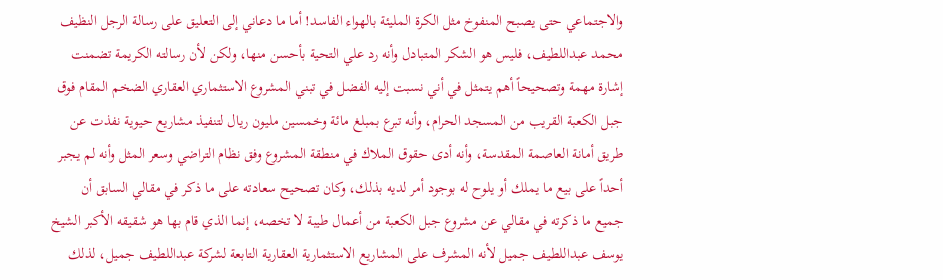والاجتماعي حتى يصبح المنفوخ مثل الكرة المليئة بالهواء الفاسد! أما ما دعاني إلى التعليق على رسالة الرجل النظيف محمد عبداللطيف، فليس هو الشكر المتبادل وأنه رد علي التحية بأحسن منها، ولكن لأن رسالته الكريمة تضمنت إشارة مهمة وتصحيحاً أهم يتمثل في أني نسبت إليه الفضل في تبني المشروع الاستثماري العقاري الضخم المقام فوق جبل الكعبة القريب من المسجد الحرام، وأنه تبرع بمبلغ مائة وخمسين مليون ريال لتنفيذ مشاريع حيوية نفذت عن طريق أمانة العاصمة المقدسة، وأنه أدى حقوق الملاك في منطقة المشروع وفق نظام التراضي وسعر المثل وأنه لم يجبر أحداً على بيع ما يملك أو يلوح له بوجود أمر لديه بذلك، وكان تصحيح سعادته على ما ذكر في مقالي السابق أن جميع ما ذكرته في مقالي عن مشروع جبل الكعبة من أعمال طيبة لا تخصه، إنما الذي قام بها هو شقيقه الأكبر الشيخ يوسف عبداللطيف جميل لأنه المشرف على المشاريع الاستثمارية العقارية التابعة لشركة عبداللطيف جميل، لذلك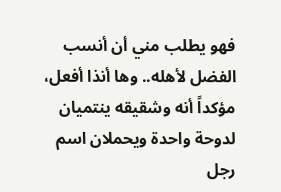فهو يطلب مني أن أنسب الفضل لأهله.. وها أنذا أفعل، مؤكداً أنه وشقيقه ينتميان لدوحة واحدة ويحملان اسم رجل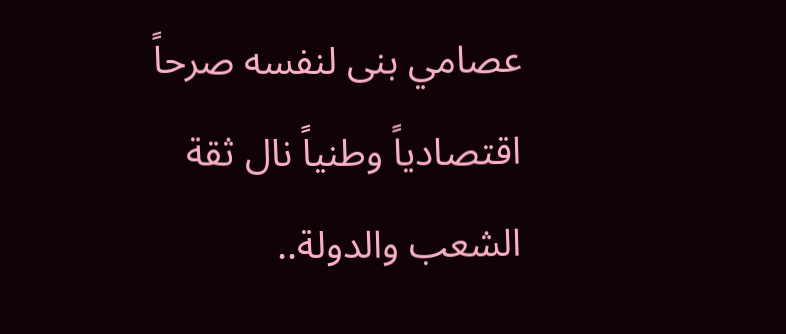عصامي بنى لنفسه صرحاً اقتصادياً وطنياً نال ثقة الشعب والدولة..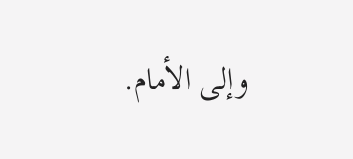وإلى الأمام.